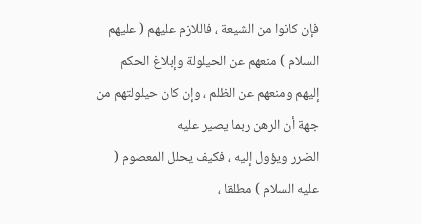فإن كانوا من الشيعة ، فاللازم عليهم ( عليهم السلام ) منعهم عن الحيلولة وإبلاغ الحكم
إليهم ومنعهم عن الظلم ، وإن كان حيلولتهم من جهة أن الرهن ربما يصير عليه
الضرر ويؤول إليه ، فكيف يحلل المعصوم ( عليه السلام ) مطلقا ،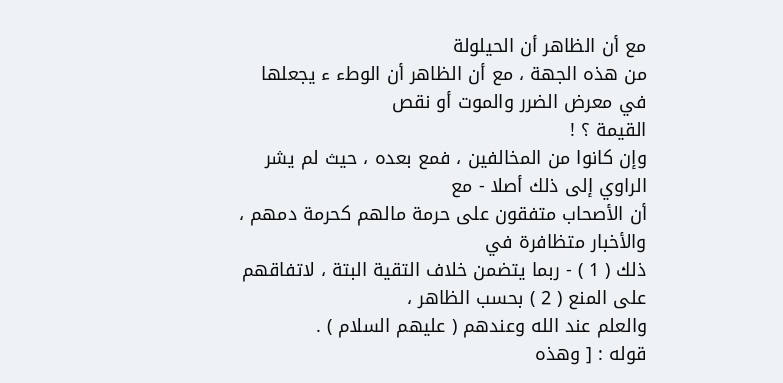مع أن الظاهر أن الحيلولة
من هذه الجهة ، مع أن الظاهر أن الوطء ء يجعلها في معرض الضرر والموت أو نقص
القيمة ؟ !
وإن كانوا من المخالفين ، فمع بعده ، حيث لم يشر الراوي إلى ذلك أصلا - مع
أن الأصحاب متفقون على حرمة مالهم كحرمة دمهم ، والأخبار متظافرة في
ذلك ( 1 ) - ربما يتضمن خلاف التقية البتة ، لاتفاقهم على المنع ( 2 ) بحسب الظاهر ،
والعلم عند الله وعندهم ( عليهم السلام ) .
قوله : [ وهذه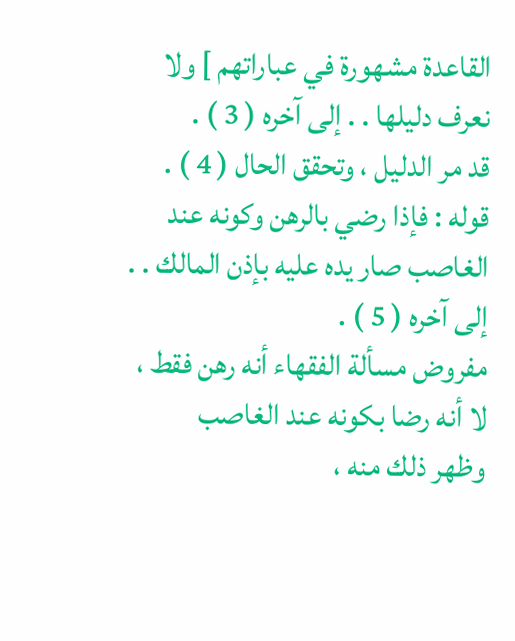القاعدة مشهورة في عباراتهم ] ولا نعرف دليلها . . إلى آخره ( 3 ) .
قد مر الدليل ، وتحقق الحال ( 4 ) .
قوله : فإذا رضي بالرهن وكونه عند الغاصب صار يده عليه بإذن المالك . .
إلى آخره ( 5 ) .
مفروض مسألة الفقهاء أنه رهن فقط ، لا أنه رضا بكونه عند الغاصب
وظهر ذلك منه ،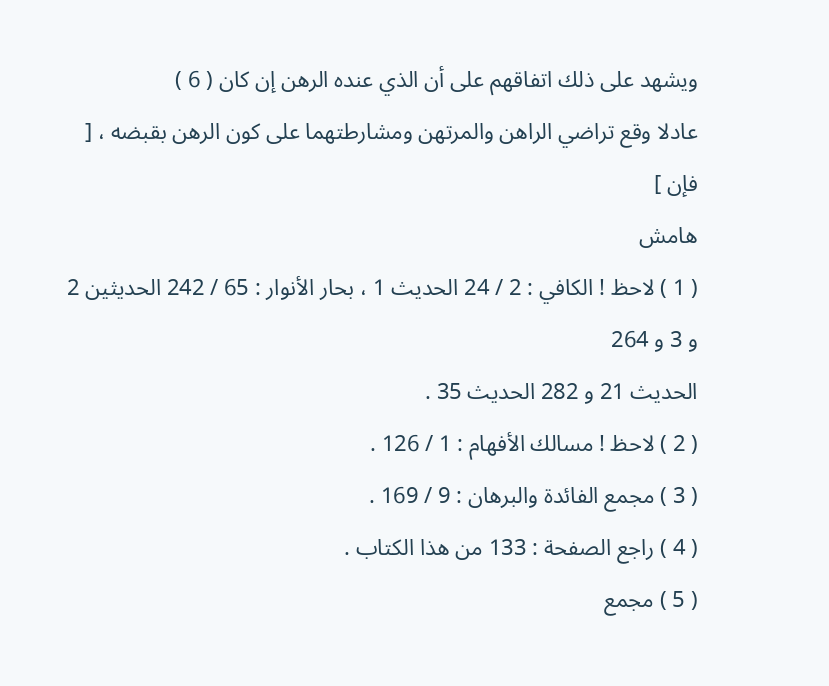ويشهد على ذلك اتفاقهم على أن الذي عنده الرهن إن كان ( 6 )
عادلا وقع تراضي الراهن والمرتهن ومشارطتهما على كون الرهن بقبضه ، [ فإن ]
هامش
( 1 ) لاحظ ! الكافي : 2 / 24 الحديث 1 ، بحار الأنوار : 65 / 242 الحديثين 2 و 3 و 264
الحديث 21 و 282 الحديث 35 .
( 2 ) لاحظ ! مسالك الأفهام : 1 / 126 .
( 3 ) مجمع الفائدة والبرهان : 9 / 169 .
( 4 ) راجع الصفحة : 133 من هذا الكتاب .
( 5 ) مجمع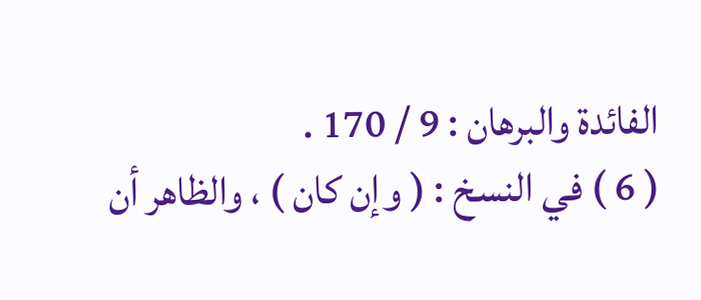الفائدة والبرهان : 9 / 170 .
( 6 ) في النسخ : ( وإن كان ) ، والظاهر أن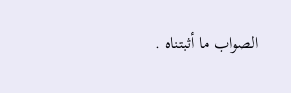الصواب ما أثبتناه .